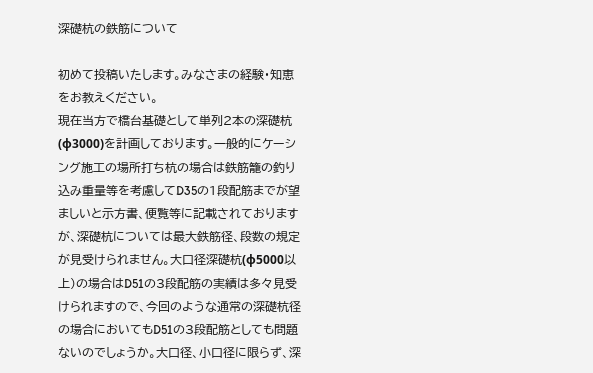深礎杭の鉄筋について

初めて投稿いたします。みなさまの経験・知恵をお教えください。
現在当方で橋台基礎として単列2本の深礎杭(φ3000)を計画しております。一般的にケーシング施工の場所打ち杭の場合は鉄筋籠の釣り込み重量等を考慮してD35の1段配筋までが望ましいと示方書、便覧等に記載されておりますが、深礎杭については最大鉄筋径、段数の規定が見受けられません。大口径深礎杭(φ5000以上)の場合はD51の3段配筋の実績は多々見受けられますので、今回のような通常の深礎杭径の場合においてもD51の3段配筋としても問題ないのでしょうか。大口径、小口径に限らず、深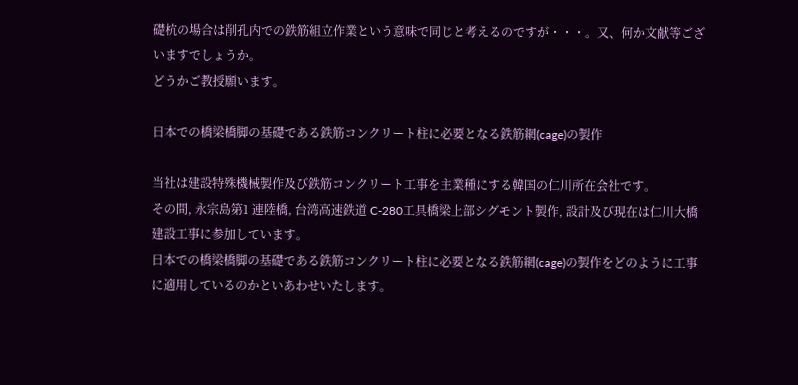礎杭の場合は削孔内での鉄筋組立作業という意味で同じと考えるのですが・・・。又、何か文献等ございますでしょうか。
どうかご教授願います。

日本での橋梁橋脚の基礎である鉄筋コンクリート柱に必要となる鉄筋網(cage)の製作

当社は建設特殊機械製作及び鉄筋コンクリート工事を主業種にする韓国の仁川所在会社です。
その間, 永宗島第1 連陸橋, 台湾高速鉄道 C-280工具橋梁上部シグモント製作, 設計及び現在は仁川大橋建設工事に参加しています。
日本での橋梁橋脚の基礎である鉄筋コンクリート柱に必要となる鉄筋網(cage)の製作をどのように工事に適用しているのかといあわせいたします。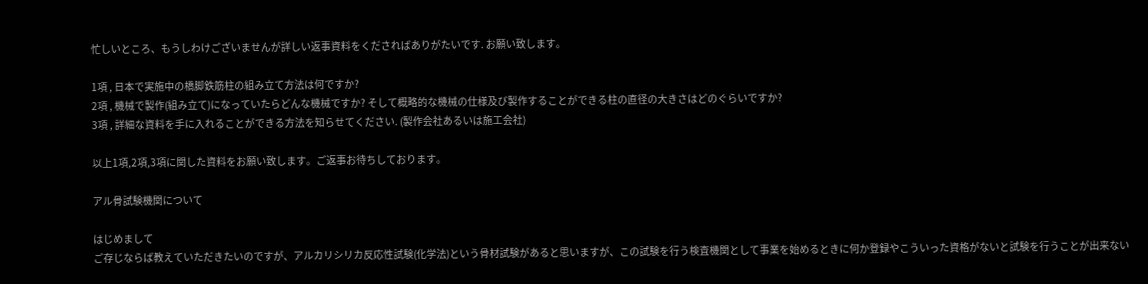忙しいところ、もうしわけございませんが詳しい返事資料をくださればありがたいです. お願い致します。

1項 , 日本で実施中の橋脚鉄筋柱の組み立て方法は何ですか?
2項 , 機械で製作(組み立て)になっていたらどんな機械ですか? そして概略的な機械の仕様及び製作することができる柱の直径の大きさはどのぐらいですか?
3項 , 詳細な資料を手に入れることができる方法を知らせてください. (製作会社あるいは施工会社)

以上1項,2項,3項に関した資料をお願い致します。ご返事お待ちしております。

アル骨試験機関について

はじめまして
ご存じならば教えていただきたいのですが、アルカリシリカ反応性試験(化学法)という骨材試験があると思いますが、この試験を行う検査機関として事業を始めるときに何か登録やこういった資格がないと試験を行うことが出来ない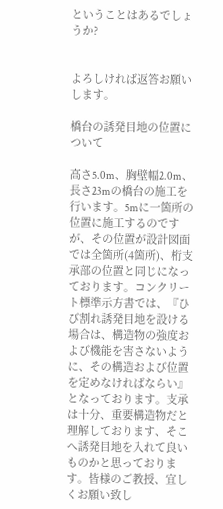ということはあるでしょうか?


よろしければ返答お願いします。

橋台の誘発目地の位置について

高さ5.0m、胸壁幅2.0m、長さ23mの橋台の施工を行います。5mに一箇所の位置に施工するのですが、その位置が設計図面では全箇所(4箇所)、桁支承部の位置と同じになっております。コンクリート標準示方書では、『ひび割れ誘発目地を設ける場合は、構造物の強度および機能を害さないように、その構造および位置を定めなければならい』となっております。支承は十分、重要構造物だと理解しております、そこへ誘発目地を入れて良いものかと思っております。皆様のご教授、宜しくお願い致し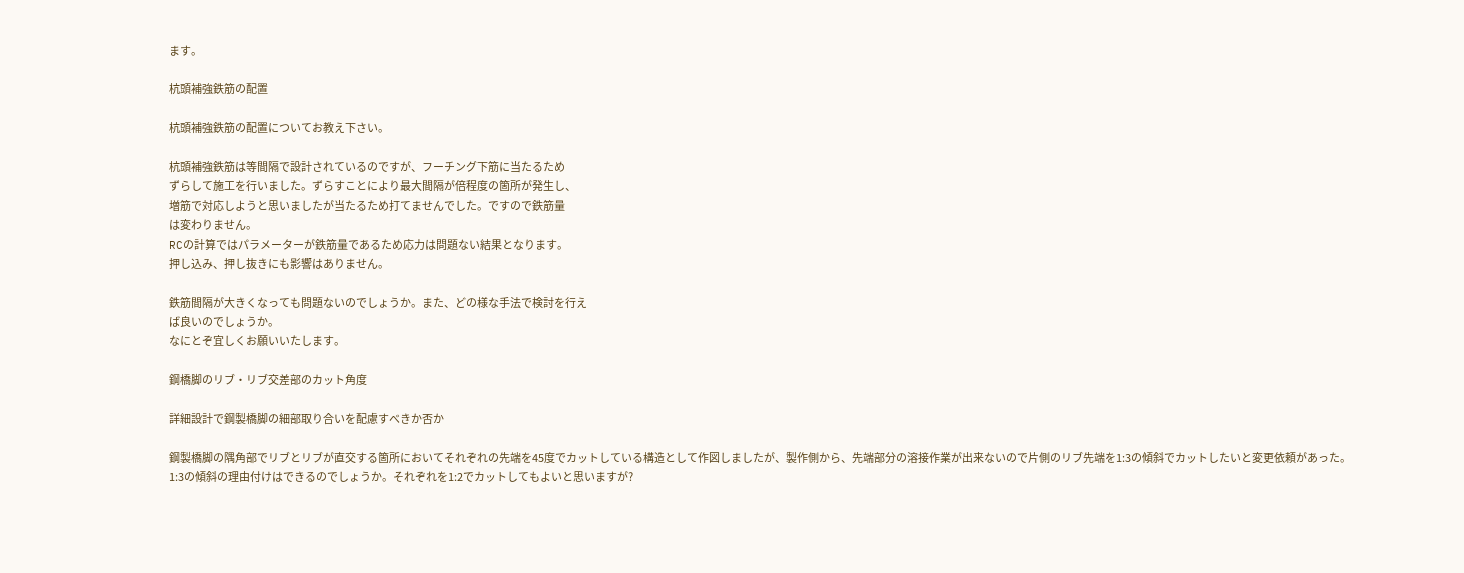ます。

杭頭補強鉄筋の配置

杭頭補強鉄筋の配置についてお教え下さい。

杭頭補強鉄筋は等間隔で設計されているのですが、フーチング下筋に当たるため
ずらして施工を行いました。ずらすことにより最大間隔が倍程度の箇所が発生し、
増筋で対応しようと思いましたが当たるため打てませんでした。ですので鉄筋量
は変わりません。
RCの計算ではパラメーターが鉄筋量であるため応力は問題ない結果となります。
押し込み、押し抜きにも影響はありません。

鉄筋間隔が大きくなっても問題ないのでしょうか。また、どの様な手法で検討を行え
ば良いのでしょうか。
なにとぞ宜しくお願いいたします。

鋼橋脚のリブ・リブ交差部のカット角度

詳細設計で鋼製橋脚の細部取り合いを配慮すべきか否か

鋼製橋脚の隅角部でリブとリブが直交する箇所においてそれぞれの先端を45度でカットしている構造として作図しましたが、製作側から、先端部分の溶接作業が出来ないので片側のリブ先端を1:3の傾斜でカットしたいと変更依頼があった。
1:3の傾斜の理由付けはできるのでしょうか。それぞれを1:2でカットしてもよいと思いますが?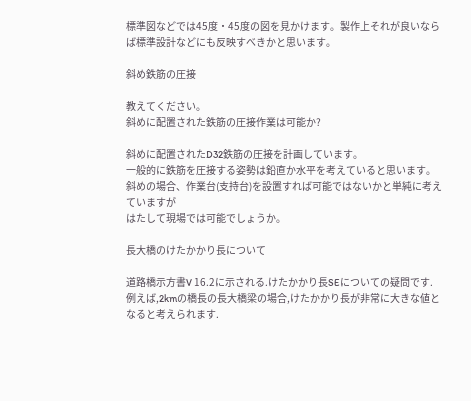標準図などでは45度・45度の図を見かけます。製作上それが良いならば標準設計などにも反映すべきかと思います。

斜め鉄筋の圧接

教えてください。
斜めに配置された鉄筋の圧接作業は可能か?

斜めに配置されたD32鉄筋の圧接を計画しています。
一般的に鉄筋を圧接する姿勢は鉛直か水平を考えていると思います。
斜めの場合、作業台(支持台)を設置すれば可能ではないかと単純に考えていますが
はたして現場では可能でしょうか。

長大橋のけたかかり長について

道路橋示方書V 16.2に示される.けたかかり長SEについての疑問です.
例えば,2kmの橋長の長大橋梁の場合,けたかかり長が非常に大きな値となると考えられます.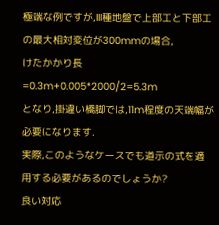極端な例ですが,III種地盤で上部工と下部工の最大相対変位が300mmの場合,
けたかかり長=0.3m+0.005*2000/2=5.3m
となり,掛違い橋脚では,11m程度の天端幅が必要になります.
実際,このようなケースでも道示の式を適用する必要があるのでしょうか?
良い対応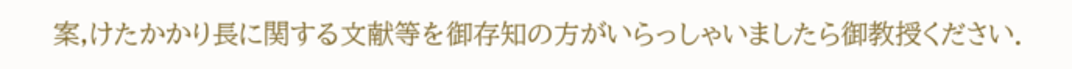案,けたかかり長に関する文献等を御存知の方がいらっしゃいましたら御教授ください.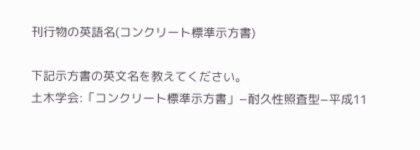刊行物の英語名(コンクリート標準示方書)

下記示方書の英文名を教えてください。
土木学会:「コンクリート標準示方書」−耐久性照査型−平成11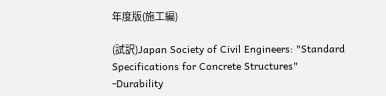年度版(施工編)

(試訳)Japan Society of Civil Engineers: "Standard Specifications for Concrete Structures" -Durability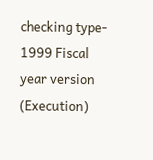checking type- 1999 Fiscal year version (Execution)